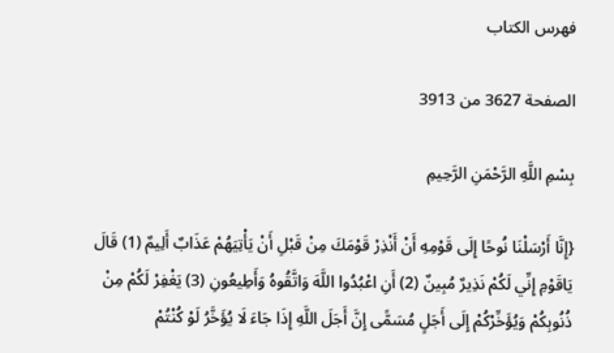فهرس الكتاب

الصفحة 3627 من 3913

بِسْمِ اللَّهِ الرَّحْمَنِ الرَّحِيمِ

{إِنَّا أَرْسَلْنَا نُوحًا إِلَى قَوْمِهِ أَنْ أَنْذِرْ قَوْمَكَ مِنْ قَبْلِ أَنْ يَأْتِيَهُمْ عَذَابٌ أَلِيمٌ (1) قَالَ يَاقَوْمِ إِنِّي لَكُمْ نَذِيرٌ مُبِينٌ (2) أَنِ اعْبُدُوا اللَّهَ وَاتَّقُوهُ وَأَطِيعُونِ (3) يَغْفِرْ لَكُمْ مِنْ ذُنُوبِكُمْ وَيُؤَخِّرْكُمْ إِلَى أَجَلٍ مُسَمًّى إِنَّ أَجَلَ اللَّهِ إِذَا جَاءَ لَا يُؤَخَّرُ لَوْ كُنْتُمْ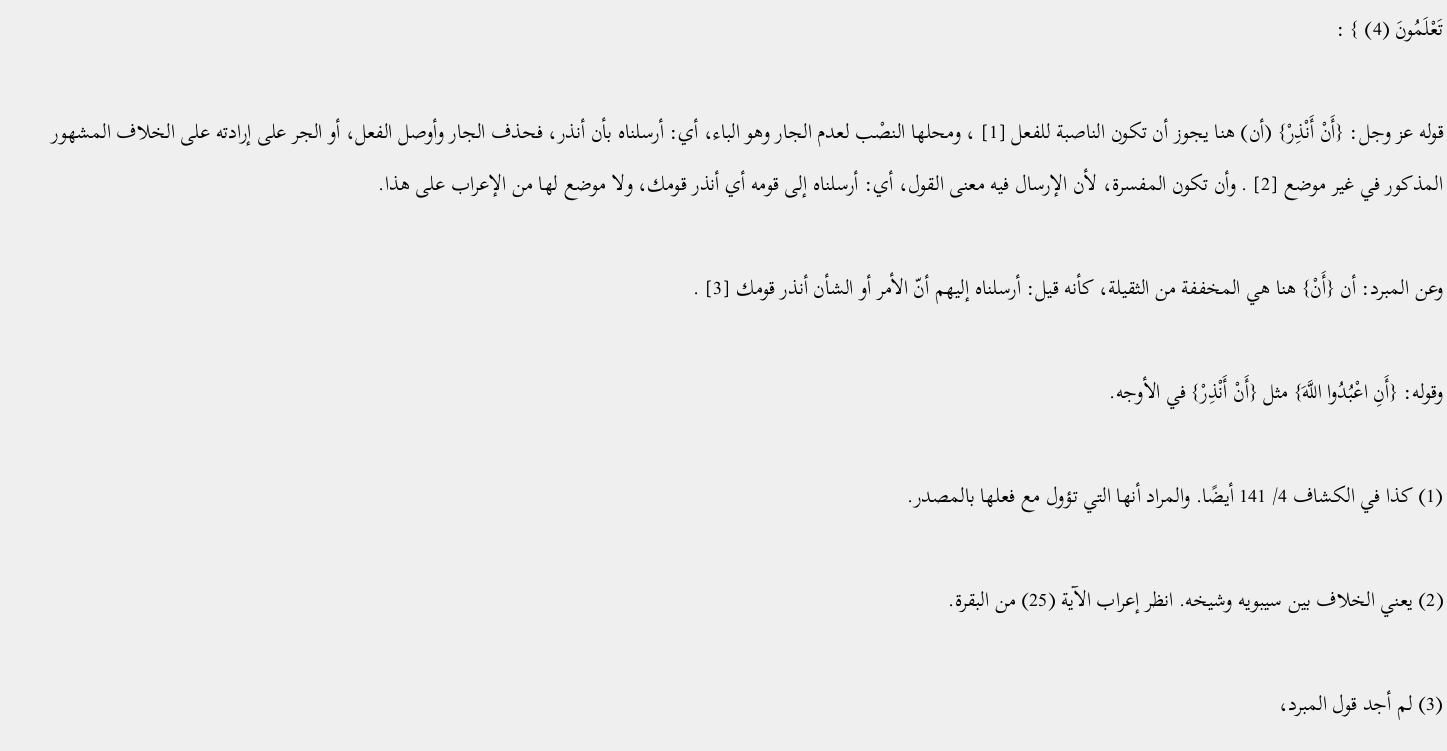تَعْلَمُونَ (4) } :

قوله عز وجل: {أَنْ أَنْذِرْ} (أن) هنا يجوز أن تكون الناصبة للفعل [1] ، ومحلها النصْب لعدم الجار وهو الباء، أي: أرسلناه بأن أنذر، فحذف الجار وأوصل الفعل، أو الجر على إرادته على الخلاف المشهور المذكور في غير موضع [2] . وأن تكون المفسرة، لأن الإرسال فيه معنى القول، أي: أرسلناه إلى قومه أي أنذر قومك، ولا موضع لها من الإعراب على هذا.

وعن المبرد: أن {أَنْ} هنا هي المخففة من الثقيلة، كأنه قيل: أرسلناه إليهم أنّ الأمر أو الشأن أنذر قومك [3] .

وقوله: {أَنِ اعْبُدُوا اللَّهَ} مثل {أَنْ أَنْذِرْ} في الأوجه.

(1) كذا في الكشاف 4/ 141 أيضًا. والمراد أنها التي تؤول مع فعلها بالمصدر.

(2) يعني الخلاف بين سيبويه وشيخه. انظر إعراب الآية (25) من البقرة.

(3) لم أجد قول المبرد،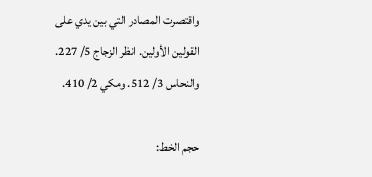واقتصرت المصادر التي بين يدي على القولين الأولين. انظر الزجاج 5/ 227. والنحاس 3/ 512. ومكي 2/ 410.

حجم الخط: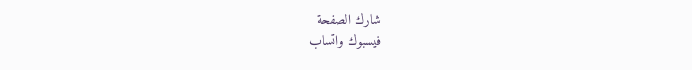شارك الصفحة
فيسبوك واتساب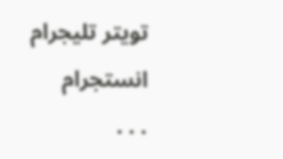تويتر تليجرام انستجرام
. . .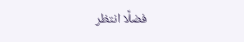فضلًا انتظر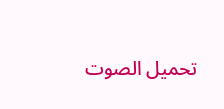تحميل الصوت